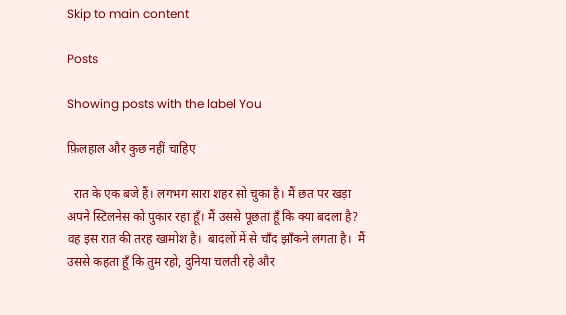Skip to main content

Posts

Showing posts with the label You

फ़िलहाल और कुछ नहीं चाहिए

  रात के एक बजे हैं। लगभग सारा शहर सो चुका है। मैं छत पर खड़ा अपने स्टिलनेस को पुकार रहा हूँ। मैं उससे पूछता हूँ कि क्या बदला है? वह इस रात की तरह खामोश है।  बादलों में से चाँद झाँकने लगता है।  मैं उससे कहता हूँ कि तुम रहो, दुनिया चलती रहे और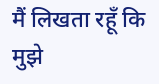मैं लिखता रहूँ कि मुझे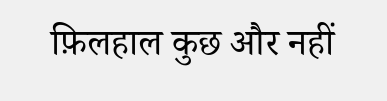फ़िलहाल कुछ और नहीं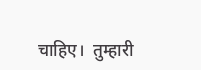चाहिए।  तुम्हारी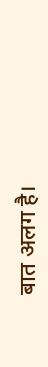बात अलग है।